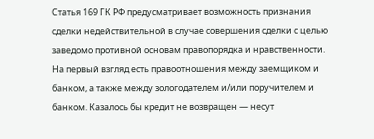Статья 169 ГК РФ предусматривает возможность признания сделки недействительной в случае совершения сделки с целью заведомо противной основам правопорядка и нравственности.
На первый взгляд есть правоотношения между заемщиком и банком, а также между зологодателем и/или поручителем и банком. Казалось бы кредит не возвращен — несут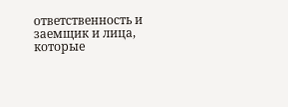ответственность и заемщик и лица, которые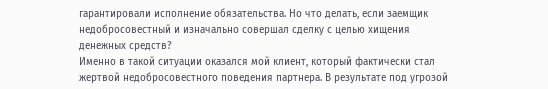гарантировали исполнение обязательства. Но что делать, если заемщик недобросовестный и изначально совершал сделку с целью хищения денежных средств?
Именно в такой ситуации оказался мой клиент, который фактически стал жертвой недобросовестного поведения партнера. В результате под угрозой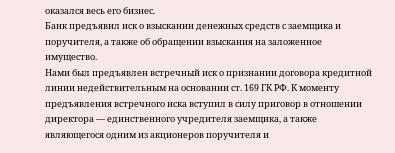оказался весь его бизнес.
Банк предъявил иск о взыскании денежных средств с заемщика и поручителя, а также об обращении взыскания на заложенное имущество.
Нами был предъявлен встречный иск о признании договора кредитной линии недействительным на основании ст. 169 ГК РФ. К моменту предъявления встречного иска вступил в силу приговор в отношении директора — единственного учредителя заемщика, а также являющегося одним из акционеров поручителя и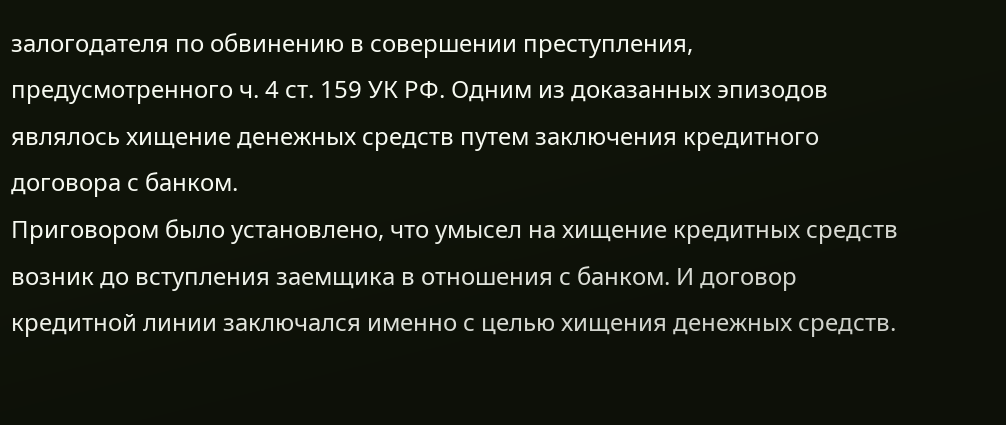залогодателя по обвинению в совершении преступления, предусмотренного ч. 4 ст. 159 УК РФ. Одним из доказанных эпизодов являлось хищение денежных средств путем заключения кредитного договора с банком.
Приговором было установлено, что умысел на хищение кредитных средств возник до вступления заемщика в отношения с банком. И договор кредитной линии заключался именно с целью хищения денежных средств.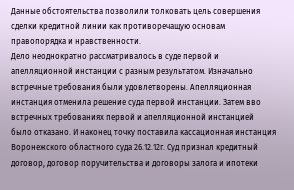Данные обстоятельства позволили толковать цель совершения сделки кредитной линии как противоречащую основам правопорядка и нравственности.
Дело неоднократно рассматривалось в суде первой и апелляционной инстанции с разным результатом. Изначально встречные требования были удовлетворены. Апелляционная инстанция отменила решение суда первой инстанции. Затем вво встречных требованиях первой и апелляционной инстанцией было отказано. И наконец точку поставила кассационная инстанция Воронежского областного суда 26.12.12г. Суд признал кредитный договор, договор поручительства и договоры залога и ипотеки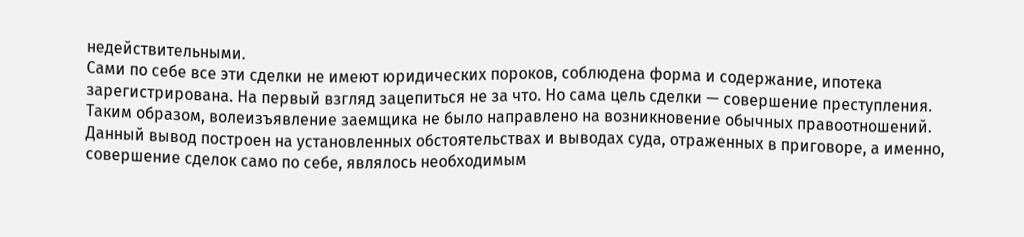недействительными.
Сами по себе все эти сделки не имеют юридических пороков, соблюдена форма и содержание, ипотека зарегистрирована. На первый взгляд зацепиться не за что. Но сама цель сделки — совершение преступления. Таким образом, волеизъявление заемщика не было направлено на возникновение обычных правоотношений.
Данный вывод построен на установленных обстоятельствах и выводах суда, отраженных в приговоре, а именно, совершение сделок само по себе, являлось необходимым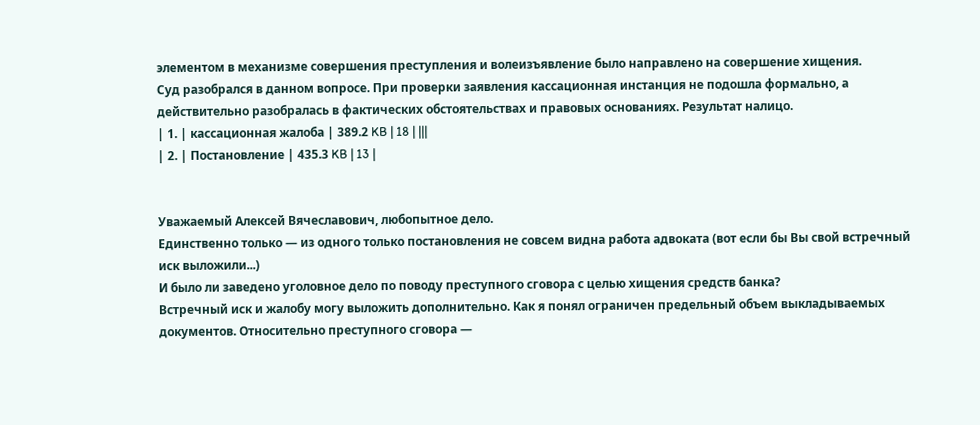элементом в механизме совершения преступления и волеизъявление было направлено на совершение хищения.
Суд разобрался в данном вопросе. При проверки заявления кассационная инстанция не подошла формально, а действительно разобралась в фактических обстоятельствах и правовых основаниях. Результат налицо.
| 1. | кассационная жалоба | 389.2 KB | 18 | |||
| 2. | Постановление | 435.3 KB | 13 |


Уважаемый Алексей Вячеславович, любопытное дело.
Единственно только — из одного только постановления не совсем видна работа адвоката (вот если бы Вы свой встречный иск выложили...)
И было ли заведено уголовное дело по поводу преступного сговора с целью хищения средств банка?
Встречный иск и жалобу могу выложить дополнительно. Как я понял ограничен предельный объем выкладываемых документов. Относительно преступного сговора —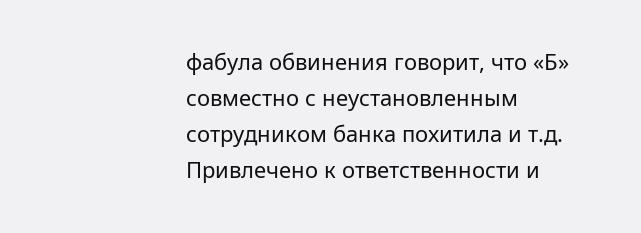фабула обвинения говорит, что «Б» совместно с неустановленным сотрудником банка похитила и т.д. Привлечено к ответственности и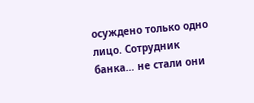осуждено только одно лицо. Сотрудник банка… не стали они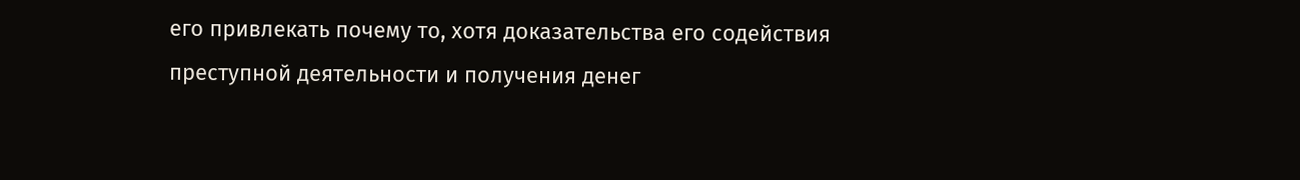его привлекать почему то, хотя доказательства его содействия преступной деятельности и получения денег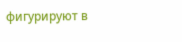фигурируют в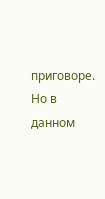приговоре.
Но в данном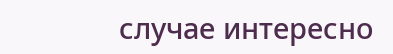случае интересно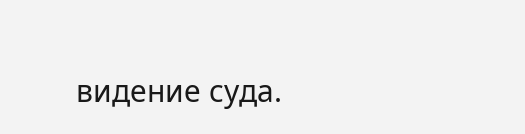видение суда.